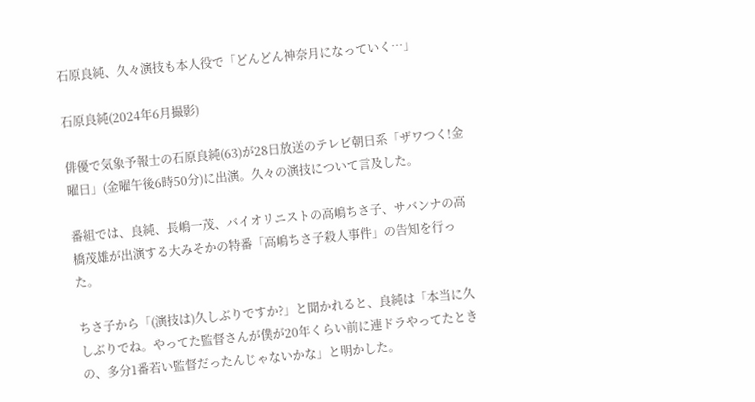石原良純、久々演技も本人役で「どんどん神奈月になっていく…」

石原良純(2024年6月撮影)

俳優で気象予報士の石原良純(63)が28日放送のテレビ朝日系「ザワつく!金曜日」(金曜午後6時50分)に出演。久々の演技について言及した。

番組では、良純、長嶋一茂、バイオリニストの高嶋ちさ子、サバンナの高橋茂雄が出演する大みそかの特番「高嶋ちさ子殺人事件」の告知を行った。

ちさ子から「(演技は)久しぶりですか?」と聞かれると、良純は「本当に久しぶりでね。やってた監督さんが僕が20年くらい前に連ドラやってたときの、多分1番若い監督だったんじゃないかな」と明かした。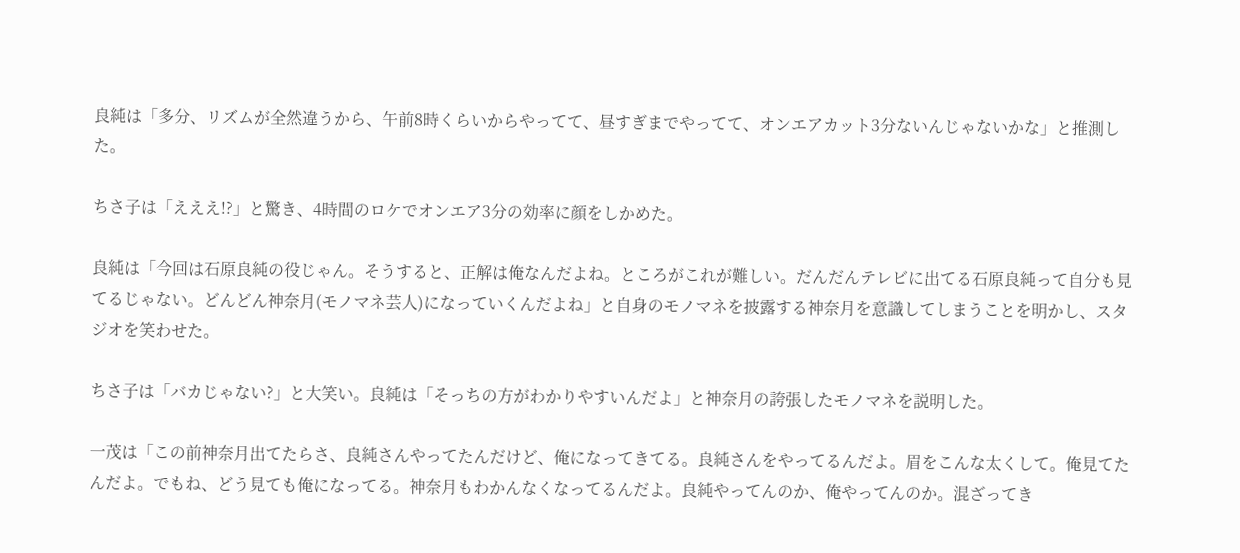良純は「多分、リズムが全然違うから、午前8時くらいからやってて、昼すぎまでやってて、オンエアカット3分ないんじゃないかな」と推測した。

ちさ子は「えええ!?」と驚き、4時間のロケでオンエア3分の効率に顔をしかめた。

良純は「今回は石原良純の役じゃん。そうすると、正解は俺なんだよね。ところがこれが難しい。だんだんテレビに出てる石原良純って自分も見てるじゃない。どんどん神奈月(モノマネ芸人)になっていくんだよね」と自身のモノマネを披露する神奈月を意識してしまうことを明かし、スタジオを笑わせた。

ちさ子は「バカじゃない?」と大笑い。良純は「そっちの方がわかりやすいんだよ」と神奈月の誇張したモノマネを説明した。

一茂は「この前神奈月出てたらさ、良純さんやってたんだけど、俺になってきてる。良純さんをやってるんだよ。眉をこんな太くして。俺見てたんだよ。でもね、どう見ても俺になってる。神奈月もわかんなくなってるんだよ。良純やってんのか、俺やってんのか。混ざってき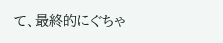て、最終的にぐちゃ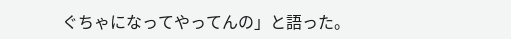ぐちゃになってやってんの」と語った。